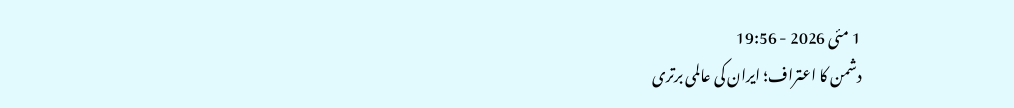1 مئی 2026 - 19:56
دشمن کا اعتراف؛ ایران کی عالمی برتری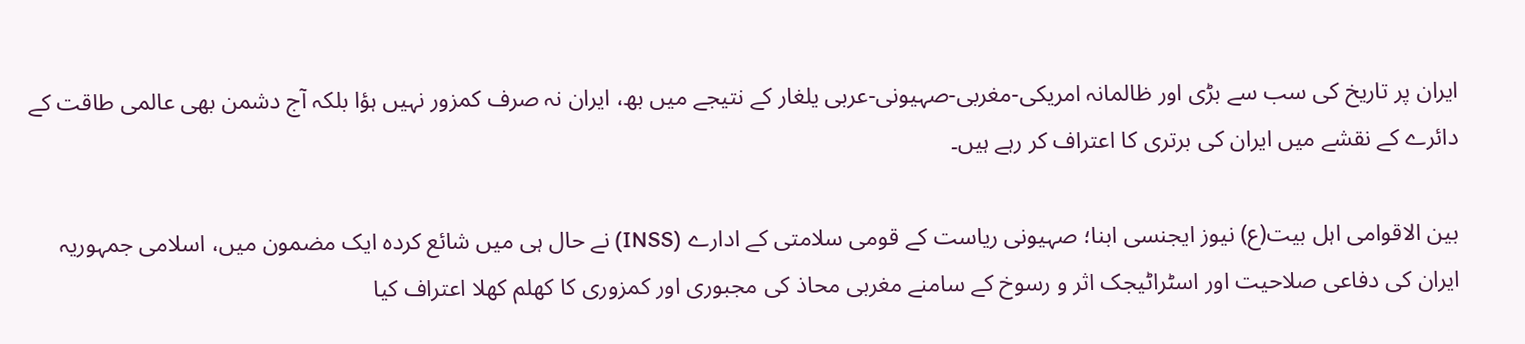ایران پر تاریخ کی سب سے بڑی اور ظالمانہ امریکی-مغربی-صہیونی-عربی یلغار کے نتیجے میں بھ، ایران نہ صرف کمزور نہیں ہؤا بلکہ آج دشمن بھی عالمی طاقت کے دائرے کے نقشے میں ایران کی برتری کا اعتراف کر رہے ہیں۔

بین الاقوامی اہل بیت(ع) نیوز ایجنسی ابنا؛ صہیونی ریاست کے قومی سلامتی کے ادارے (INSS) نے حال ہی میں شائع کردہ ایک مضمون میں، اسلامی جمہوریہ ایران کی دفاعی صلاحیت اور اسٹراٹیجک اثر و رسوخ کے سامنے مغربی محاذ کی مجبوری اور کمزوری کا کھلم کھلا اعتراف کیا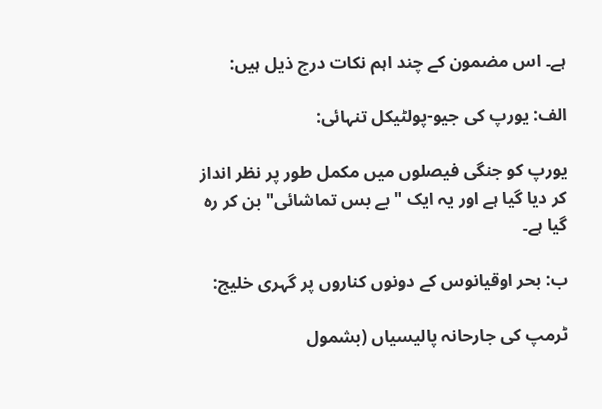ہے۔ اس مضمون کے چند اہم نکات درج ذیل ہیں:

الف: یورپ کی جیو-پولٹیکل تنہائی:

یورپ کو جنگی فیصلوں میں مکمل طور پر نظر انداز کر دیا گیا ہے اور یہ ایک "بے بس تماشائی" بن کر رہ گیا ہے۔

ب: بحر اوقیانوس کے دونوں کناروں پر گہری خلیج:

ٹرمپ کی جارحانہ پالیسیاں (بشمول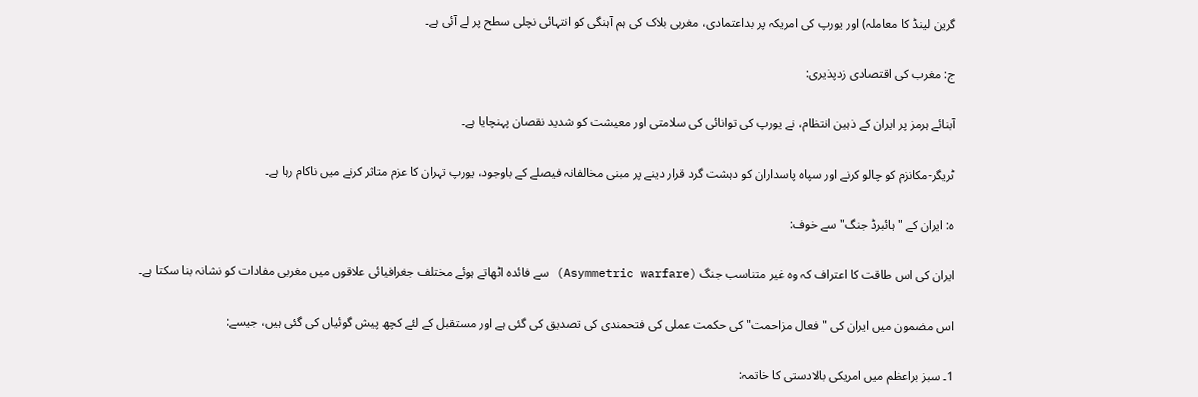گرین لینڈ کا معاملہ) اور یورپ کی امریکہ پر بداعتمادی، مغربی بلاک کی ہم آہنگی کو انتہائی نچلی سطح پر لے آئی ہے۔

ج: مغرب کی اقتصادی زدپذیری:

آبنائے ہرمز پر ایران کے ذہین انتظام، نے یورپ کی توانائی کی سلامتی اور معیشت کو شدید نقصان پہنچایا ہے۔

ٹریگر-مکانزم کو چالو کرنے اور سپاہ پاسداران کو دہشت گرد قرار دینے پر مبنی مخالفانہ فیصلے کے باوجود، یورپ تہران کا عزم متاثر کرنے میں ناکام رہا ہے۔

ہ: ایران کے "ہائبرڈ جنگ" سے خوف:

ایران کی اس طاقت کا اعتراف کہ وہ غیر متناسب جنگ (Asymmetric warfare) سے فائدہ اٹھاتے ہوئے مختلف جغرافیائی علاقوں میں مغربی مفادات کو نشانہ بنا سکتا ہے۔

اس مضمون میں ایران کی "فعال مزاحمت" کی حکمت عملی کی فتحمندی کی تصدیق کی گئی ہے اور مستقبل کے لئے کچھ پیش گوئیاں کی گئی ہیں، جیسے:

1۔ سبز براعظم میں امریکی بالادستی کا خاتمہ: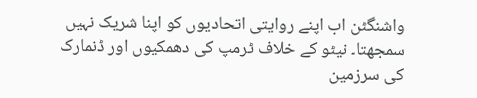واشنگٹن اب اپنے روایتی اتحادیوں کو اپنا شریک نہیں سمجھتا۔ نیٹو کے خلاف ٹرمپ کی دھمکیوں اور ڈنمارک کی سرزمین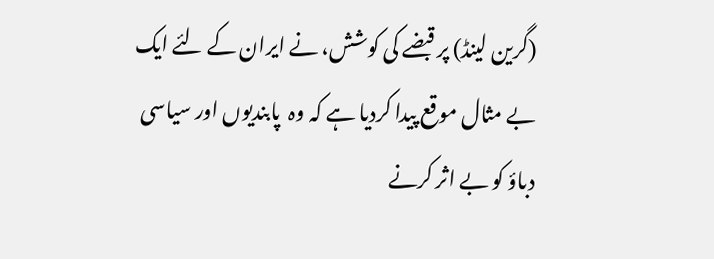(گرین لینڈ) پر قبضے کی کوشش، نے ایران کے لئے ایک بے مثال موقع پیدا کردیا ہے کہ وہ  پابندیوں اور سیاسی دباؤ کو بے اثر کرنے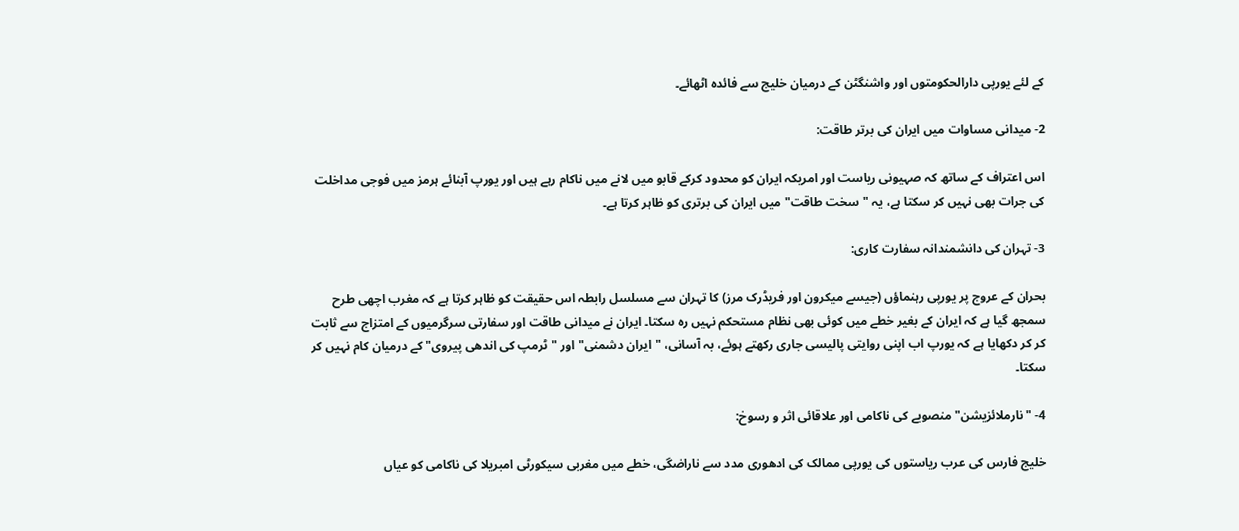کے لئے یورپی دارالحکومتوں اور واشنگٹن کے درمیان خلیج سے فائدہ اٹھائے۔

2- میدانی مساوات میں ایران کی برتر طاقت:

اس اعتراف کے ساتھ کہ صہیونی ریاست اور امریکہ ایران کو محدود کرکے قابو میں لانے میں ناکام رہے ہیں اور یورپ آبنائے ہرمز میں فوجی مداخلت کی جرات بھی نہیں کر سکتا ہے، یہ "سخت طاقت" میں ایران کی برتری کو ظاہر کرتا ہے۔

3- تہران کی دانشمندانہ سفارت کاری:

بحران کے عروج پر یورپی رہنماؤں (جیسے میکرون اور فریڈرک مرز) کا تہران سے مسلسل رابطہ اس حقیقت کو ظاہر کرتا ہے کہ مغرب اچھی طرح سمجھ گیا ہے کہ ایران کے بغیر خطے میں کوئی بھی نظام مستحکم نہیں رہ سکتا۔ ایران نے میدانی طاقت اور سفارتی سرگرمیوں کے امتزاج سے ثابت کر کر دکھایا ہے کہ یورپ اب اپنی روایتی پالیسی جاری رکھتے ہوئے، بہ آسانی، "ایران دشمنی" اور "ٹرمپ کی اندھی پیروی" کے درمیان کام نہیں کر سکتا۔

4- "نارملائزیشن" منصوبے کی ناکامی اور علاقائی اثر و رسوخ:

خلیج فارس کی عرب ریاستوں کی یورپی ممالک کی ادھوری مدد سے ناراضگی، خطے میں مغربی سیکورٹی امبریلا کی ناکامی کو عیاں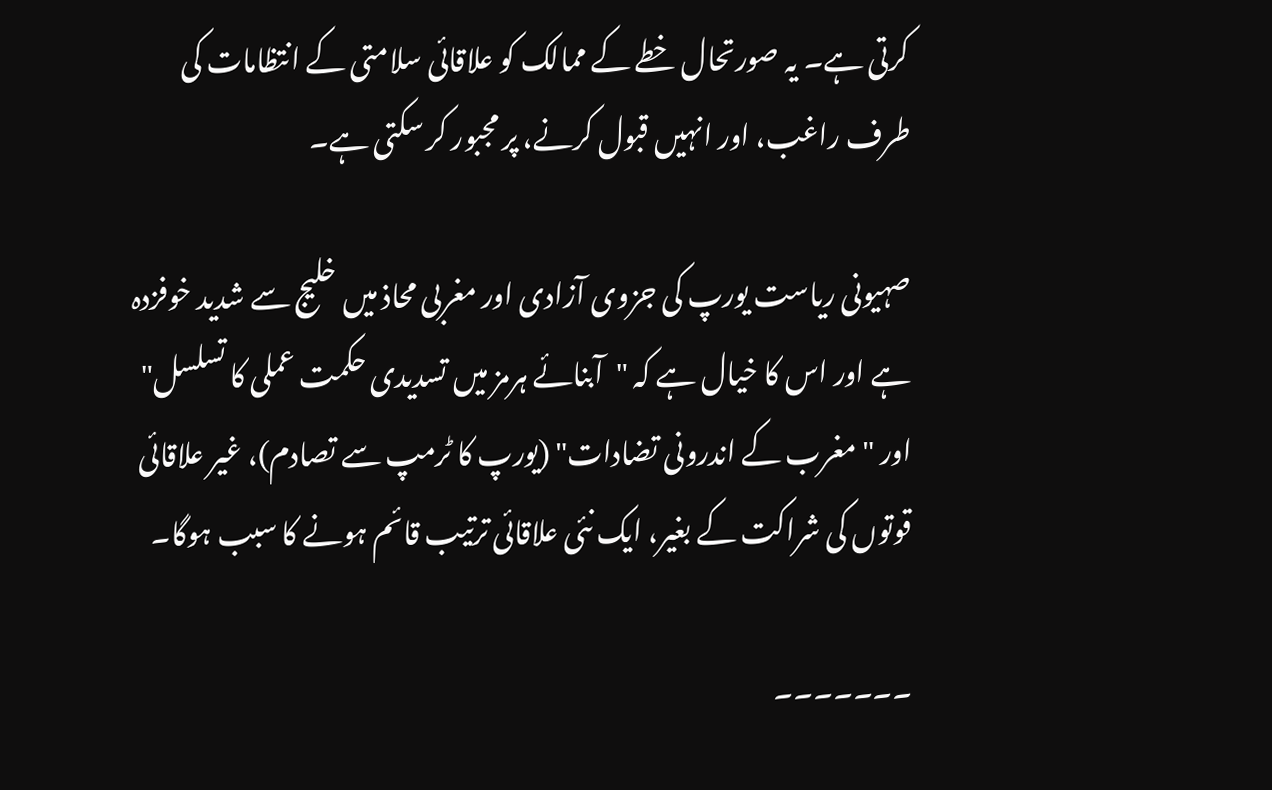کرتی ہے۔ یہ صورتحال خطے کے ممالک کو علاقائی سلامتی کے انتظامات کی طرف راغب، اور انہیں قبول کرنے، پر مجبور کر سکتی ہے۔

صہیونی ریاست یورپ کی جزوی آزادی اور مغربی محاذ میں خلیج سے شدید خوفزدہ ہے اور اس کا خیال ہے کہ "آبنائے ہرمز میں تسدیدی حکمت عملی کا تسلسل" اور "مغرب کے اندرونی تضادات" (یورپ کا ٹرمپ سے تصادم)، غیر علاقائی قوتوں کی شراکت کے بغیر، ایک نئی علاقائی ترتیب قائم ہونے کا سبب ہوگا۔

۔۔۔۔۔۔۔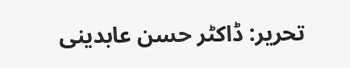تحریر: ڈاکٹر حسن عابدینی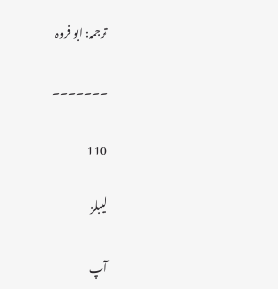ترجمہ: ابو فروہ

۔۔۔۔۔۔۔

110

لیبلز

آپ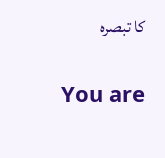کا تبصرہ

You are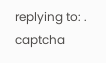replying to: .
captcha